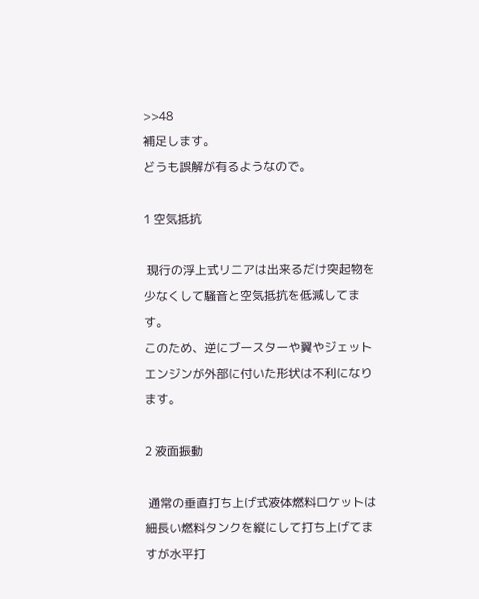>>48
補足します。
どうも誤解が有るようなので。

1 空気抵抗

 現行の浮上式リニアは出来るだけ突起物を少なくして騒音と空気抵抗を低減してます。
このため、逆にブースターや翼やジェットエンジンが外部に付いた形状は不利になります。

2 液面振動

 通常の垂直打ち上げ式液体燃料ロケットは細長い燃料タンクを縦にして打ち上げてますが水平打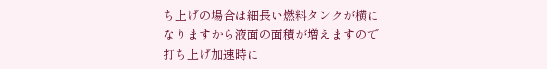ち上げの場合は細長い燃料タンクが横になりますから液面の面積が増えますので打ち上げ加速時に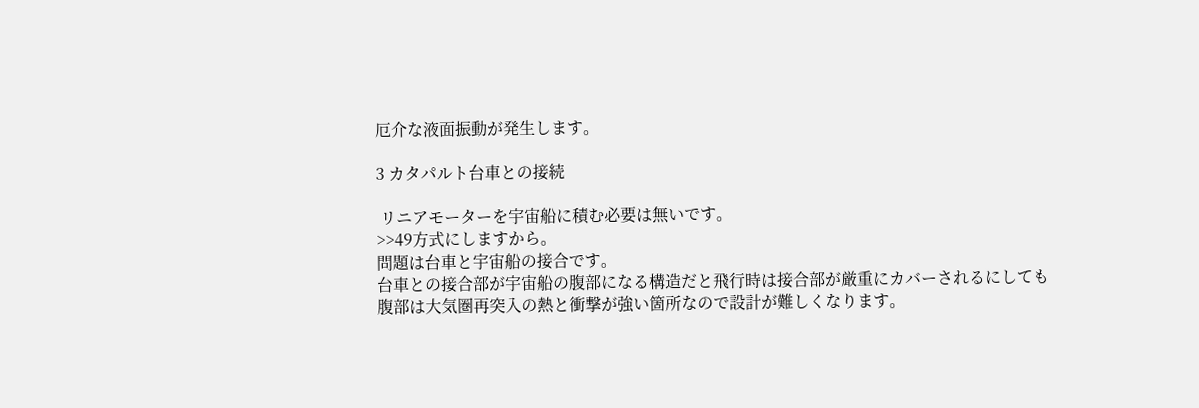厄介な液面振動が発生します。

3 カタパルト台車との接続

 リニアモーターを宇宙船に積む必要は無いです。
>>49方式にしますから。
問題は台車と宇宙船の接合です。
台車との接合部が宇宙船の腹部になる構造だと飛行時は接合部が厳重にカバーされるにしても
腹部は大気圏再突入の熱と衝撃が強い箇所なので設計が難しくなります。